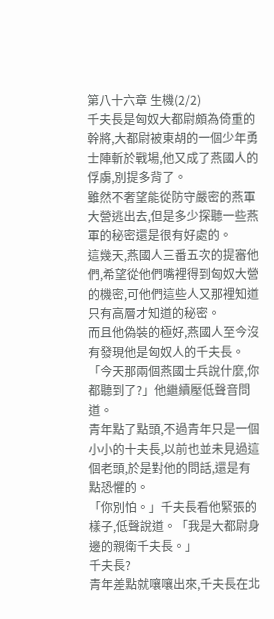第八十六章 生機(2/2)
千夫長是匈奴大都尉頗為倚重的幹將,大都尉被東胡的一個少年勇士陣斬於戰場,他又成了燕國人的俘虜,別提多背了。
雖然不奢望能從防守嚴密的燕軍大營逃出去,但是多少探聽一些燕軍的秘密還是很有好處的。
這幾天,燕國人三番五次的提審他們,希望從他們嘴裡得到匈奴大營的機密,可他們這些人又那裡知道只有高層才知道的秘密。
而且他偽裝的極好,燕國人至今沒有發現他是匈奴人的千夫長。
「今天那兩個燕國士兵說什麼,你都聽到了?」他繼續壓低聲音問道。
青年點了點頭,不過青年只是一個小小的十夫長,以前也並未見過這個老頭,於是對他的問話,還是有點恐懼的。
「你別怕。」千夫長看他緊張的樣子,低聲說道。「我是大都尉身邊的親衛千夫長。」
千夫長?
青年差點就嚷嚷出來,千夫長在北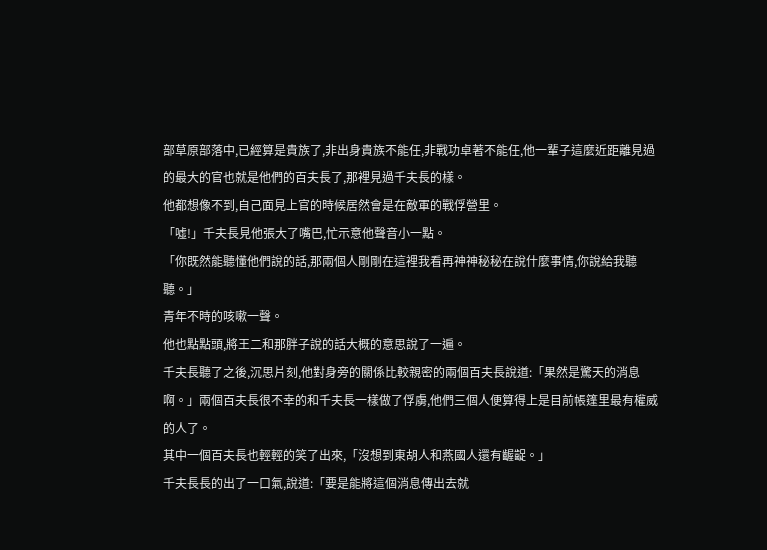部草原部落中,已經算是貴族了,非出身貴族不能任,非戰功卓著不能任,他一輩子這麼近距離見過的最大的官也就是他們的百夫長了,那裡見過千夫長的樣。
他都想像不到,自己面見上官的時候居然會是在敵軍的戰俘營里。
「噓!」千夫長見他張大了嘴巴,忙示意他聲音小一點。
「你既然能聽懂他們說的話,那兩個人剛剛在這裡我看再神神秘秘在說什麼事情,你說給我聽聽。」
青年不時的咳嗽一聲。
他也點點頭,將王二和那胖子說的話大概的意思說了一遍。
千夫長聽了之後,沉思片刻,他對身旁的關係比較親密的兩個百夫長說道:「果然是驚天的消息啊。」兩個百夫長很不幸的和千夫長一樣做了俘虜,他們三個人便算得上是目前帳篷里最有權威的人了。
其中一個百夫長也輕輕的笑了出來,「沒想到東胡人和燕國人還有齷齪。」
千夫長長的出了一口氣,說道:「要是能將這個消息傳出去就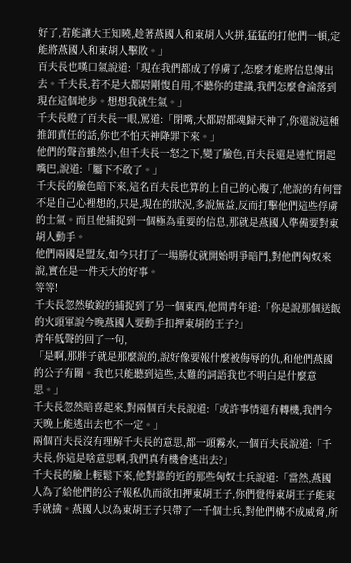好了,若能讓大王知曉,趁著燕國人和東胡人火拼,猛猛的打他們一頓,定能將燕國人和東胡人擊敗。」
百夫長也嘆口氣說道:「現在我們都成了俘虜了,怎麼才能將信息傳出去。千夫長,若不是大都尉剛愎自用,不聽你的建議,我們怎麼會淪落到現在這個地步。想想我就生氣。」
千夫長瞪了百夫長一眼,罵道:「閉嘴,大都尉都魂歸天神了,你還說這種推卸責任的話,你也不怕天神降罪下來。」
他們的聲音雖然小,但千夫長一怒之下,變了臉色,百夫長還是連忙閉起嘴巴,說道:「屬下不敢了。」
千夫長的臉色暗下來,這名百夫長也算的上自己的心腹了,他說的有何嘗不是自己心裡想的,只是,現在的狀況,多說無益,反而打擊他們這些俘虜的士氣。而且他捕捉到一個極為重要的信息,那就是燕國人準備要對東胡人動手。
他們兩國是盟友,如今只打了一場勝仗就開始明爭暗鬥,對他們匈奴來說,實在是一件天大的好事。
等等!
千夫長忽然敏銳的捕捉到了另一個東西,他問青年道:「你是說那個送飯的火頭軍說今晚燕國人要動手扣押東胡的王子?」
青年低聲的回了一句,
「是啊,那胖子就是那麼說的,說好像要報什麼被侮辱的仇,和他們燕國的公子有關。我也只能聽到這些,太難的詞語我也不明白是什麼意思。」
千夫長忽然暗喜起來,對兩個百夫長說道:「或許事情還有轉機,我們今天晚上能逃出去也不一定。」
兩個百夫長沒有理解千夫長的意思,都一頭霧水,一個百夫長說道:「千夫長,你這是啥意思啊,我們真有機會逃出去?」
千夫長的臉上輕鬆下來,他對靠的近的那些匈奴士兵說道:「當然,燕國人為了給他們的公子報私仇而欲扣押東胡王子,你們覺得東胡王子能束手就擒。燕國人以為東胡王子只帶了一千個士兵,對他們構不成威脅,所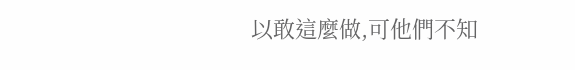以敢這麼做,可他們不知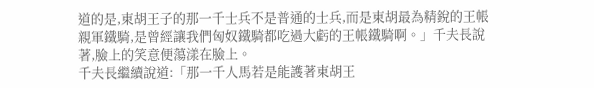道的是,東胡王子的那一千士兵不是普通的士兵,而是東胡最為精銳的王帳親軍鐵騎,是曾經讓我們匈奴鐵騎都吃過大虧的王帳鐵騎啊。」千夫長說著,臉上的笑意便蕩漾在臉上。
千夫長繼續說道:「那一千人馬若是能護著東胡王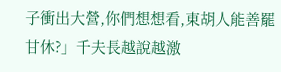子衝出大營,你們想想看,東胡人能善罷甘休?」千夫長越說越激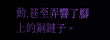動,甚至弄響了腳上的銅鏈子。